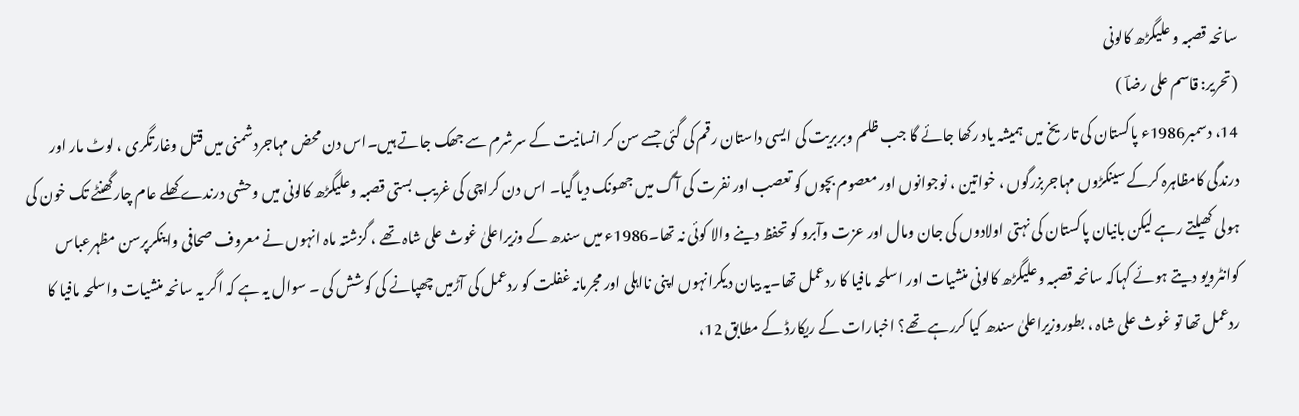سانحہ قصبہ و علیگڑھ کالونی
(تحریر: قاسم علی رضاؔ )
14، دسمبر1986ء پاکستان کی تاریخ میں ہمیشہ یاد رکھا جائے گا جب ظلم وبربریت کی ایسی داستان رقم کی گئی جسے سن کر انسانیت کے سرشرم سے جھک جاتے ہیں۔اس دن محض مہاجردشمنی میں قتل وغارتگری ، لوٹ مار اور درندگی کامظاہرہ کرکے سینکڑوں مہاجربزرگوں ، خواتین ، نوجوانوں اور معصوم بچوں کو تعصب اور نفرت کی آگ میں جھونک دیا گیا۔ اس دن کراچی کی غریب بستی قصبہ وعلیگڑھ کالونی میں وحشی درندے کھلے عام چارگھنٹے تک خون کی ہولی کھیلتے رہے لیکن بانیان پاکستان کی نہتی اولادوں کی جان ومال اور عزت وآبرو کو تحفظ دینے والا کوئی نہ تھا۔1986ء میں سندھ کے وزیراعلیٰ غوث علی شاہ تھے ، گزشتہ ماہ انہوں نے معروف صحافی واینکرپرسن مظہرعباس کوانٹرویو دیتے ہوئے کہاکہ سانحہ قصبہ وعلیگڑھ کالونی منشیات اور اسلحہ مافیا کا ردعمل تھا۔یہ بیان دیکرانہوں اپنی نااہلی اور مجرمانہ غفلت کو ردعمل کی آڑمیں چھپانے کی کوشش کی ۔ سوال یہ ہے کہ اگر یہ سانحہ منشیات واسلحہ مافیا کا ردعمل تھا تو غوث علی شاہ ، بطوروزیراعلیٰ سندھ کیا کررہے تھے؟ اخبارات کے ریکارڈ کے مطابق 12،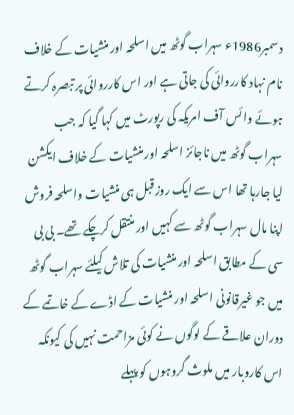دسمبر1986ء سہراب گوٹھ میں اسلحہ اور منشیات کے خلاف نام نہاد کارروائی کی جاتی ہے اور اس کارروائی پر تبصرہ کرتے ہوئے وائس آف امریکہ کی رپورٹ میں کہا گیا کہ جب سہراب گوٹھ میں ناجائز اسلحہ اور منشیات کے خلاف ایکشن لیا جارہا تھا اس سے ایک روزقبل ہی منشیات واسلحہ فروش اپنا مال سہراب گوٹھ سے کہیں اور منتقل کرچکے تھے۔ بی بی سی کے مطابق اسلحہ اور منشیات کی تلاش کیلئے سہراب گوٹھ میں جو غیرقانونی اسلحہ اور منشیات کے اڈے کے خاتمے کے دوران علاقے کے لوگوں نے کوئی مزاحمت نہیں کی کیونکہ اس کاروبار میں ملوث گروہوں کو پہلے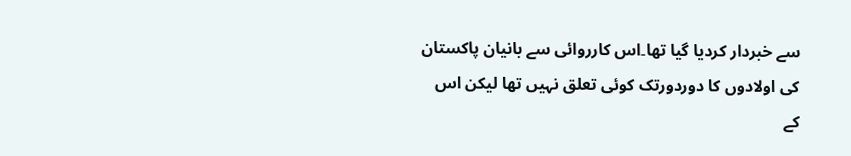سے خبردار کردیا گیا تھا۔اس کارروائی سے بانیان پاکستان کی اولادوں کا دوردورتک کوئی تعلق نہیں تھا لیکن اس کے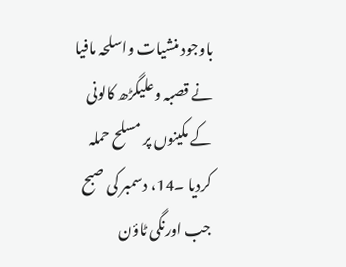باوجود منشیات واسلحہ مافیا نے قصبہ وعلیگڑھ کالونی کے مکینوں پر مسلح حملہ کردیا ۔14، دسمبر کی صبح جب اورنگی ٹاؤن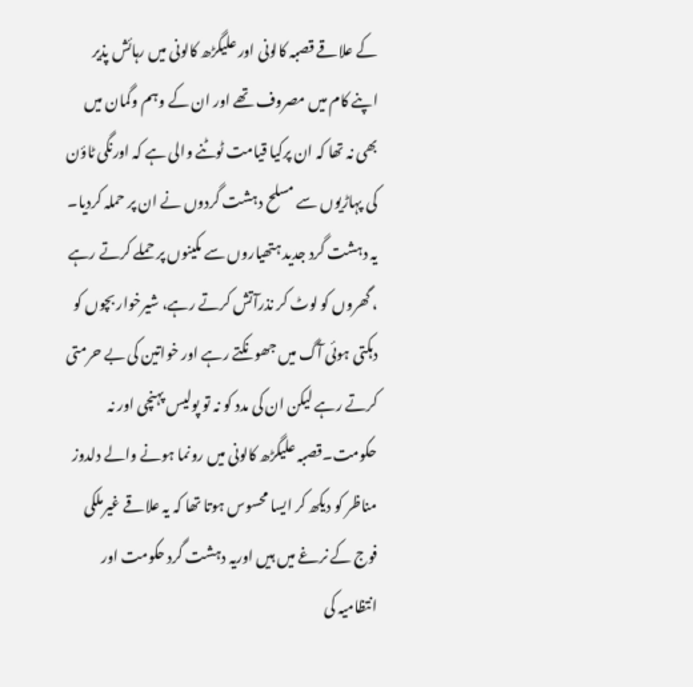کے علاقے قصبہ کالونی اور علیگڑھ کالونی میں رہائش پذیر اپنے کام میں مصروف تھے اور ان کے وہم وگمان میں بھی نہ تھا کہ ان پرکیا قیامت ٹوٹنے والی ہے کہ اورنگی ٹاؤن کی پہاڑیوں سے مسلح دہشت گردوں نے ان پر حملہ کردیا۔ یہ دہشت گرد جدید ہتھیاروں سے مکینوں پر حملے کرتے رہے ، گھروں کو لوٹ کر نذرآتش کرتے رہے، شیرخوار بچوں کو دہکتی ہوئی آگ میں جھونکتے رہے اور خواتین کی بے حرمتی کرتے رہے لیکن ان کی مدد کو نہ تو پولیس پہنچی اور نہ حکومت۔قصبہ علیگڑھ کالونی میں رونما ہونے والے دلدوز مناظر کو دیکھ کر ایسا محسوس ہوتا تھا کہ یہ علاقے غیرملکی فوج کے نرغے میں ہیں اوریہ دہشت گرد حکومت اور انتظامیہ کی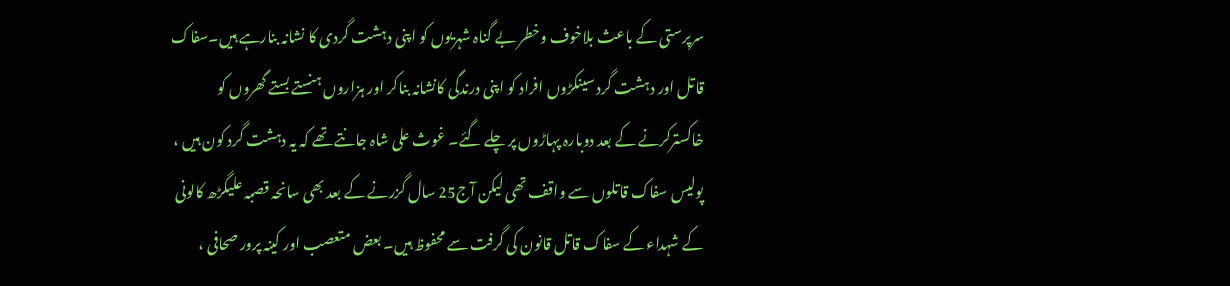سرپرستی کے باعث بلاخوف وخطر بے گناہ شہریوں کو اپنی دہشت گردی کا نشانہ بنارہے ہیں۔سفاک قاتل اور دہشت گرد سینکڑوں افراد کو اپنی درندگی کانشانہ بناکر اور ہزاروں ہنستے بستے گھروں کو خاکسترکرنے کے بعد دوبارہ پہاڑوں پر چلے گئے۔ غوث علی شاہ جانتے تھے کہ یہ دہشت گرد کون ہیں ، پولیس سفاک قاتلوں سے واقف تھی لیکن آج25 سال گزرنے کے بعد بھی سانحہ قصبہ علیگڑھ کالونی کے شہداء کے سفاک قاتل قانون کی گرفت سے محفوظ ہیں۔ بعض متعصب اور کینہ پرور صحافی ،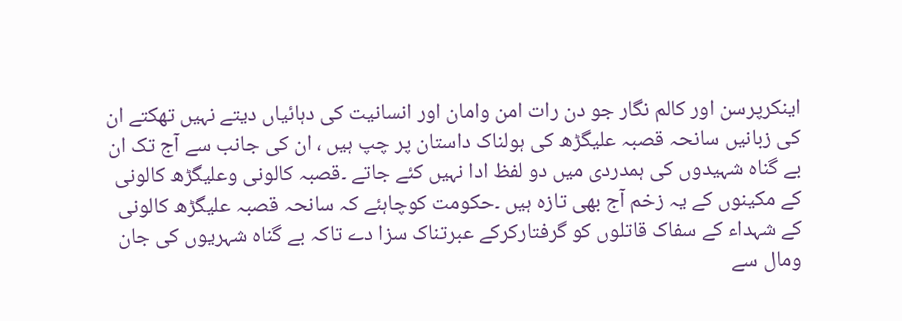اینکرپرسن اور کالم نگار جو دن رات امن وامان اور انسانیت کی دہائیاں دیتے نہیں تھکتے ان کی زبانیں سانحہ قصبہ علیگڑھ کی ہولناک داستان پر چپ ہیں ، ان کی جانب سے آج تک ان بے گناہ شہیدوں کی ہمدردی میں دو لفظ ادا نہیں کئے جاتے ۔قصبہ کالونی وعلیگڑھ کالونی کے مکینوں کے یہ زخم آج بھی تازہ ہیں ۔حکومت کوچاہئے کہ سانحہ قصبہ علیگڑھ کالونی کے شہداء کے سفاک قاتلوں کو گرفتارکرکے عبرتناک سزا دے تاکہ بے گناہ شہریوں کی جان ومال سے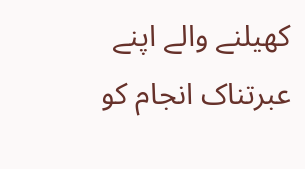کھیلنے والے اپنے عبرتناک انجام کو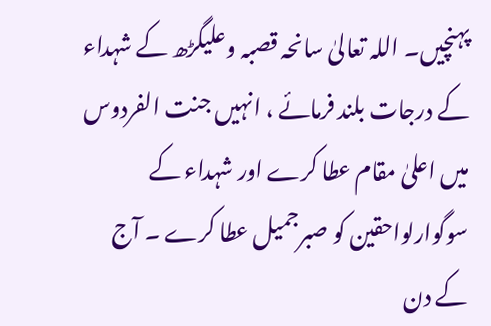پہنچیں۔ اللہ تعالیٰ سانحہ قصبہ وعلیگڑھ کے شہداء کے درجات بلند فرمائے ، انہیں جنت الفردوس میں اعلیٰ مقام عطا کرے اور شہداء کے سوگوارلواحقین کو صبرجمیل عطا کرے ۔ آج کے دن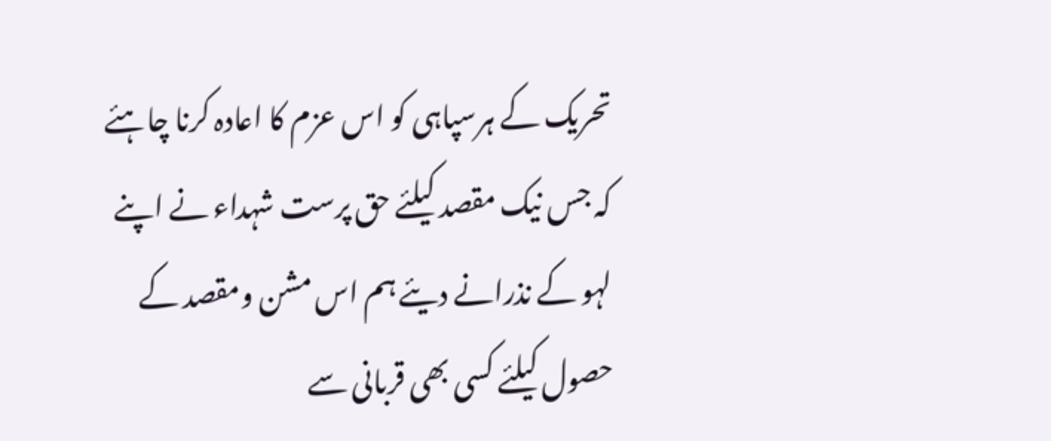تحریک کے ہرسپاہی کو اس عزم کا اعادہ کرنا چاہئے کہ جس نیک مقصد کیلئے حق پرست شہداء نے اپنے لہو کے نذرانے دیئے ہم اس مشن ومقصد کے حصول کیلئے کسی بھی قربانی سے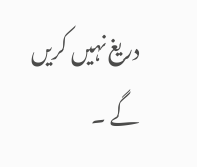دریغ نہیں کریں گے ۔